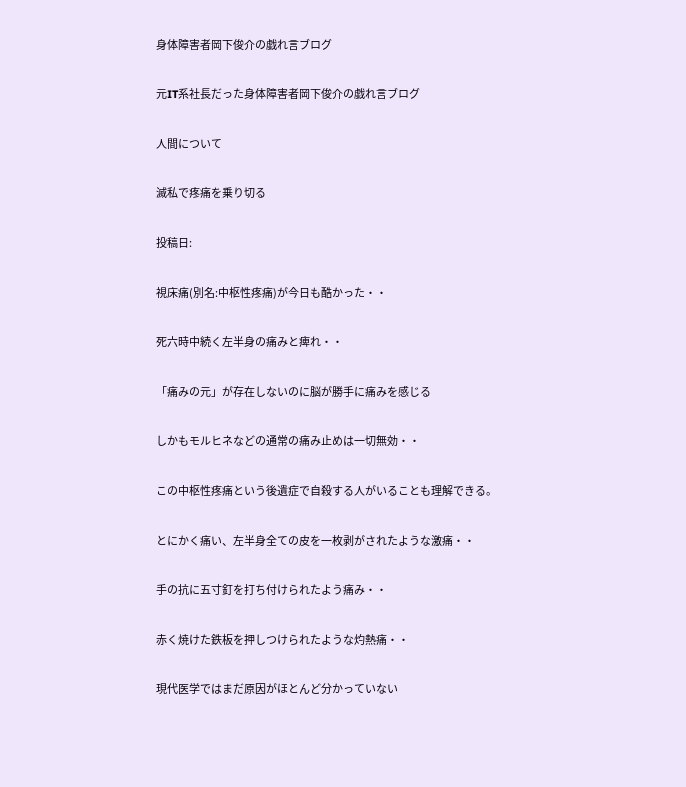身体障害者岡下俊介の戯れ言ブログ

元IT系社長だった身体障害者岡下俊介の戯れ言ブログ

人間について

滅私で疼痛を乗り切る

投稿日:

視床痛(別名:中枢性疼痛)が今日も酷かった・・

死六時中続く左半身の痛みと痺れ・・

「痛みの元」が存在しないのに脳が勝手に痛みを感じる

しかもモルヒネなどの通常の痛み止めは一切無効・・

この中枢性疼痛という後遺症で自殺する人がいることも理解できる。

とにかく痛い、左半身全ての皮を一枚剥がされたような激痛・・

手の抗に五寸釘を打ち付けられたよう痛み・・

赤く焼けた鉄板を押しつけられたような灼熱痛・・

現代医学ではまだ原因がほとんど分かっていない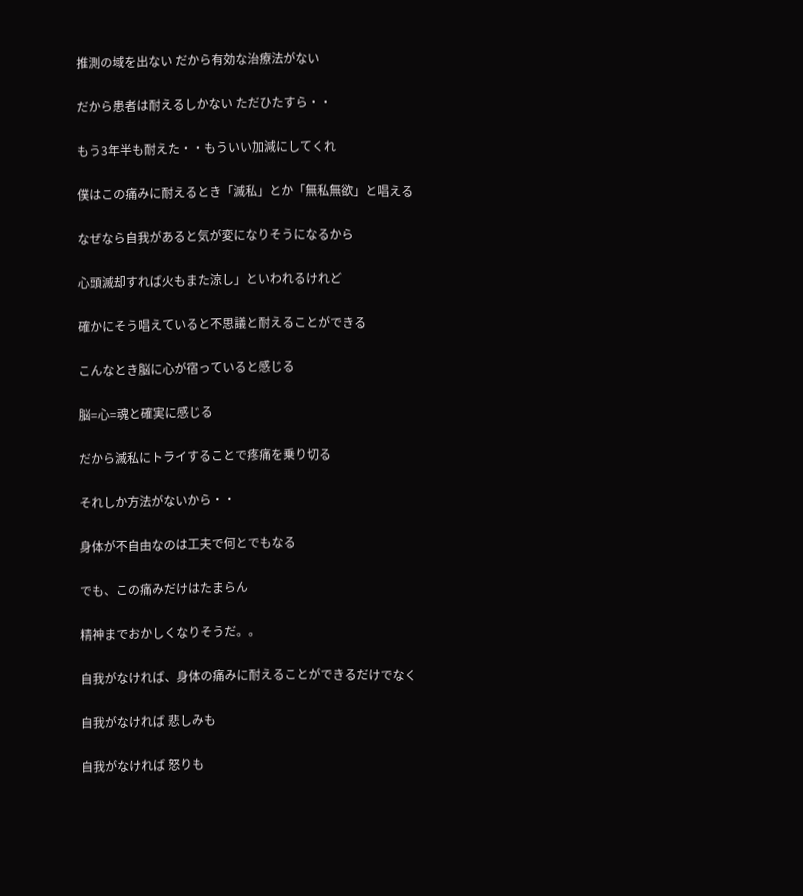推測の域を出ない だから有効な治療法がない

だから患者は耐えるしかない ただひたすら・・

もう3年半も耐えた・・もういい加減にしてくれ

僕はこの痛みに耐えるとき「滅私」とか「無私無欲」と唱える

なぜなら自我があると気が変になりそうになるから

心頭滅却すれば火もまた涼し」といわれるけれど

確かにそう唱えていると不思議と耐えることができる

こんなとき脳に心が宿っていると感じる

脳=心=魂と確実に感じる

だから滅私にトライすることで疼痛を乗り切る

それしか方法がないから・・

身体が不自由なのは工夫で何とでもなる

でも、この痛みだけはたまらん

精神までおかしくなりそうだ。。

自我がなければ、身体の痛みに耐えることができるだけでなく

自我がなければ 悲しみも

自我がなければ 怒りも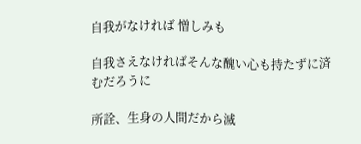自我がなければ 憎しみも

自我さえなければそんな醜い心も持たずに済むだろうに

所詮、生身の人間だから滅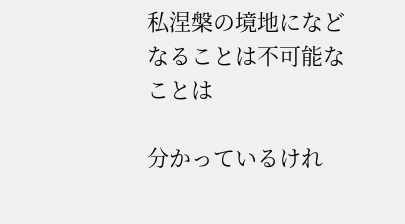私涅槃の境地になどなることは不可能なことは

分かっているけれ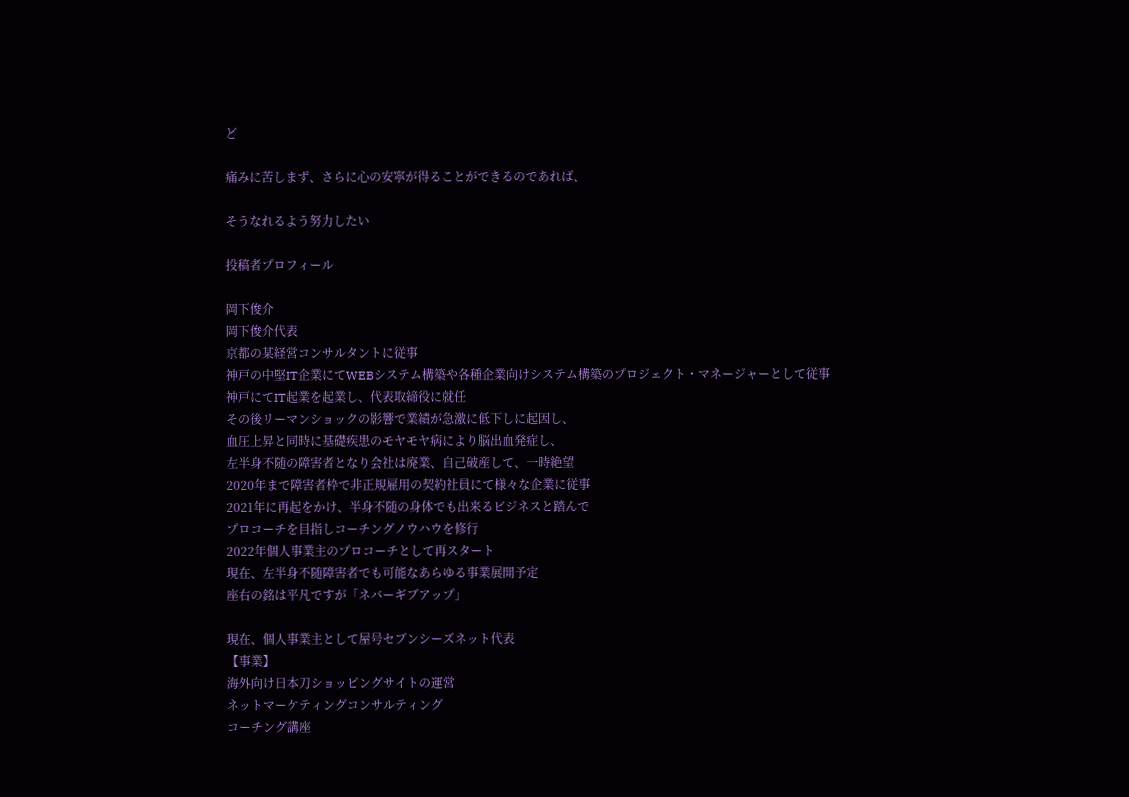ど

痛みに苦しまず、さらに心の安寧が得ることができるのであれば、

そうなれるよう努力したい

投稿者プロフィール

岡下俊介
岡下俊介代表
京都の某経営コンサルタントに従事
神戸の中堅IT企業にてWEBシステム構築や各種企業向けシステム構築のプロジェクト・マネージャーとして従事
神戸にてIT起業を起業し、代表取締役に就任
その後リーマンショックの影響で業績が急激に低下しに起因し、
血圧上昇と同時に基礎疾患のモヤモヤ病により脳出血発症し、
左半身不随の障害者となり会社は廃業、自己破産して、一時絶望
2020年まで障害者枠で非正規雇用の契約社員にて様々な企業に従事
2021年に再起をかけ、半身不随の身体でも出来るビジネスと踏んで
プロコーチを目指しコーチングノウハウを修行
2022年個人事業主のプロコーチとして再スタート
現在、左半身不随障害者でも可能なあらゆる事業展開予定
座右の銘は平凡ですが「ネバーギブアップ」

現在、個人事業主として屋号セブンシーズネット代表
【事業】
海外向け日本刀ショッピングサイトの運営
ネットマーケティングコンサルティング
コーチング講座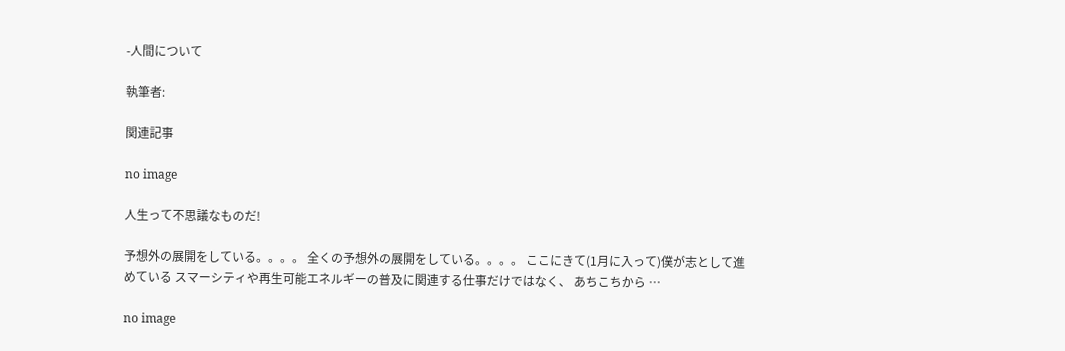-人間について

執筆者:

関連記事

no image

人生って不思議なものだ!

予想外の展開をしている。。。。 全くの予想外の展開をしている。。。。 ここにきて(1月に入って)僕が志として進めている スマーシティや再生可能エネルギーの普及に関連する仕事だけではなく、 あちこちから …

no image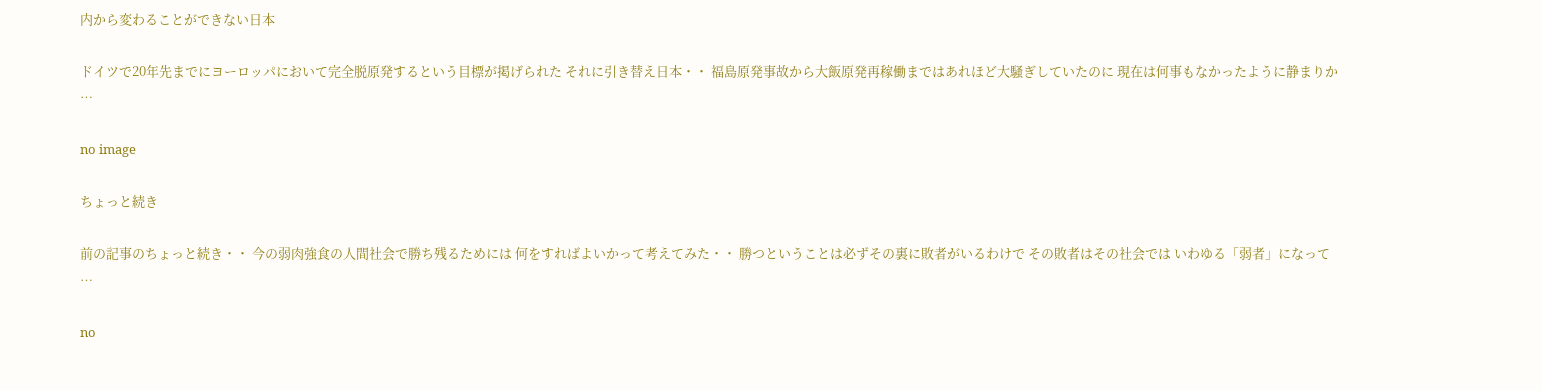内から変わることができない日本

ドイツで20年先までにヨーロッパにおいて完全脱原発するという目標が掲げられた それに引き替え日本・・ 福島原発事故から大飯原発再稼働まではあれほど大騒ぎしていたのに 現在は何事もなかったように静まりか …

no image

ちょっと続き

前の記事のちょっと続き・・ 今の弱肉強食の人間社会で勝ち残るためには 何をすればよいかって考えてみた・・ 勝つということは必ずその裏に敗者がいるわけで その敗者はその社会では いわゆる「弱者」になって …

no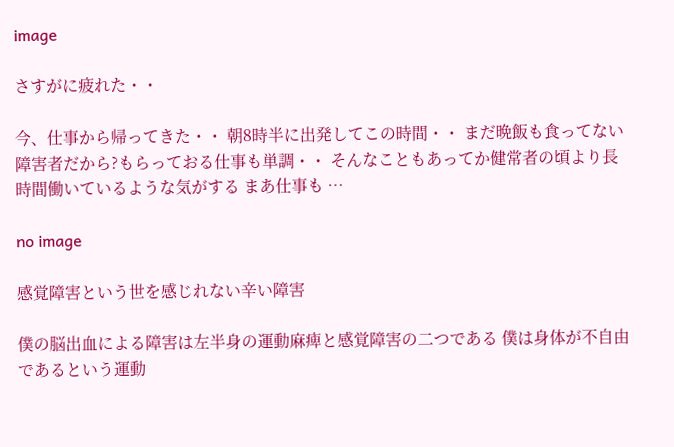image

さすがに疲れた・・

今、仕事から帰ってきた・・ 朝8時半に出発してこの時間・・ まだ晩飯も食ってない 障害者だから?もらっておる仕事も単調・・ そんなこともあってか健常者の頃より長時間働いているような気がする まあ仕事も …

no image

感覚障害という世を感じれない辛い障害

僕の脳出血による障害は左半身の運動麻痺と感覚障害の二つである 僕は身体が不自由であるという運動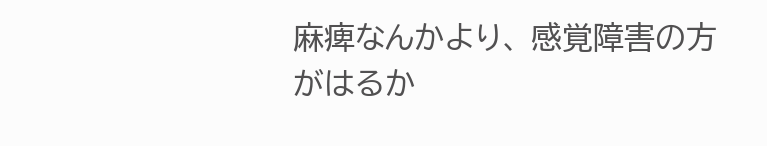麻痺なんかより、 感覚障害の方がはるか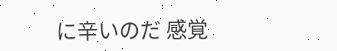に辛いのだ 感覚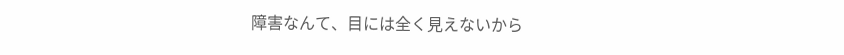障害なんて、目には全く見えないから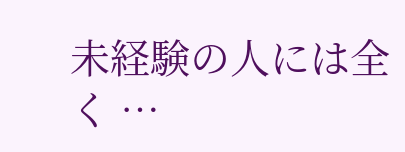未経験の人には全く …